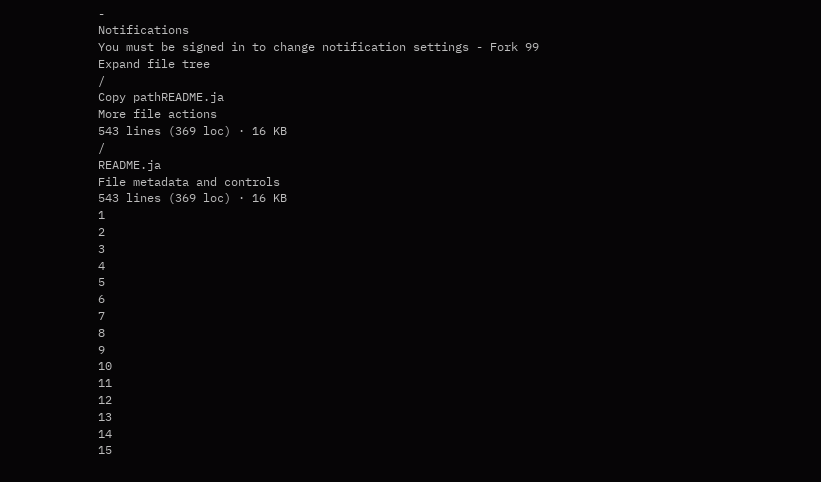-
Notifications
You must be signed in to change notification settings - Fork 99
Expand file tree
/
Copy pathREADME.ja
More file actions
543 lines (369 loc) · 16 KB
/
README.ja
File metadata and controls
543 lines (369 loc) · 16 KB
1
2
3
4
5
6
7
8
9
10
11
12
13
14
15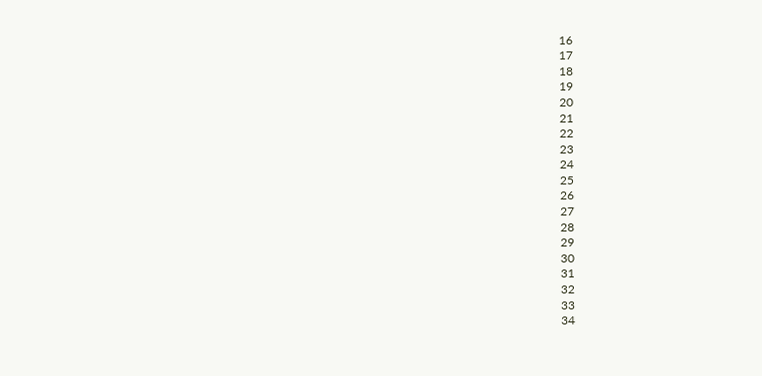16
17
18
19
20
21
22
23
24
25
26
27
28
29
30
31
32
33
34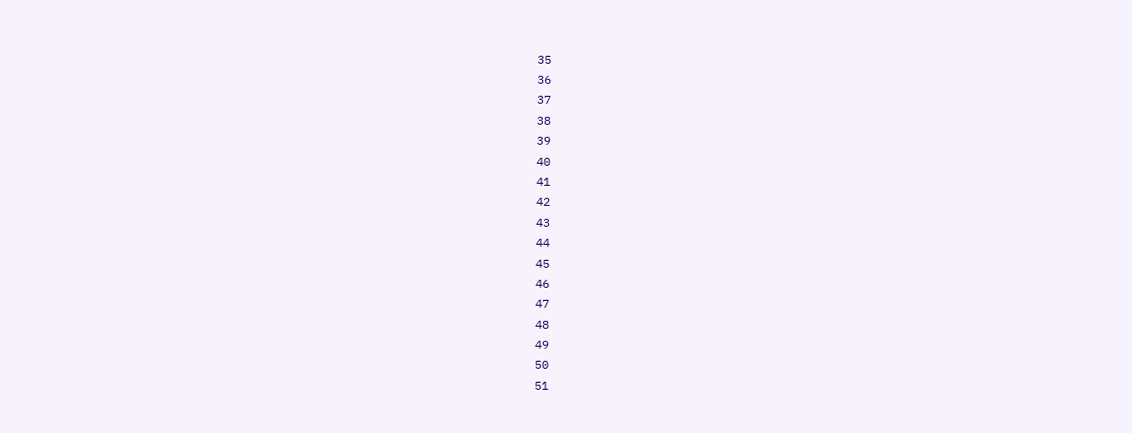35
36
37
38
39
40
41
42
43
44
45
46
47
48
49
50
51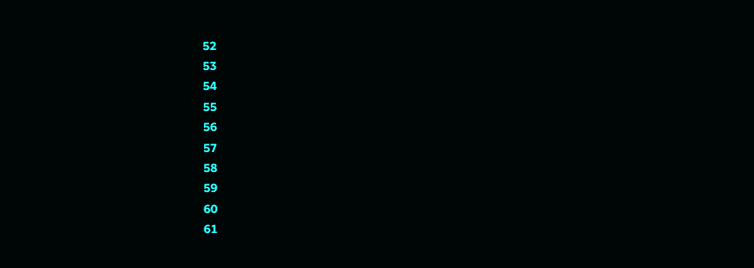52
53
54
55
56
57
58
59
60
61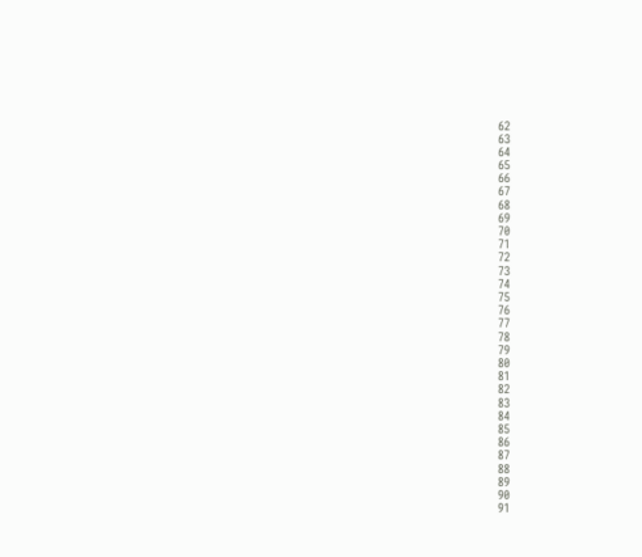62
63
64
65
66
67
68
69
70
71
72
73
74
75
76
77
78
79
80
81
82
83
84
85
86
87
88
89
90
91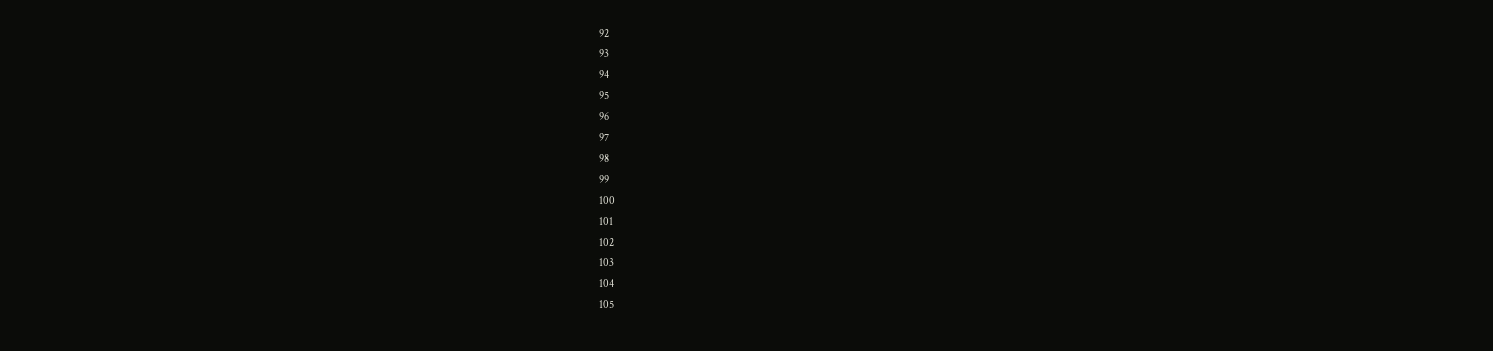92
93
94
95
96
97
98
99
100
101
102
103
104
105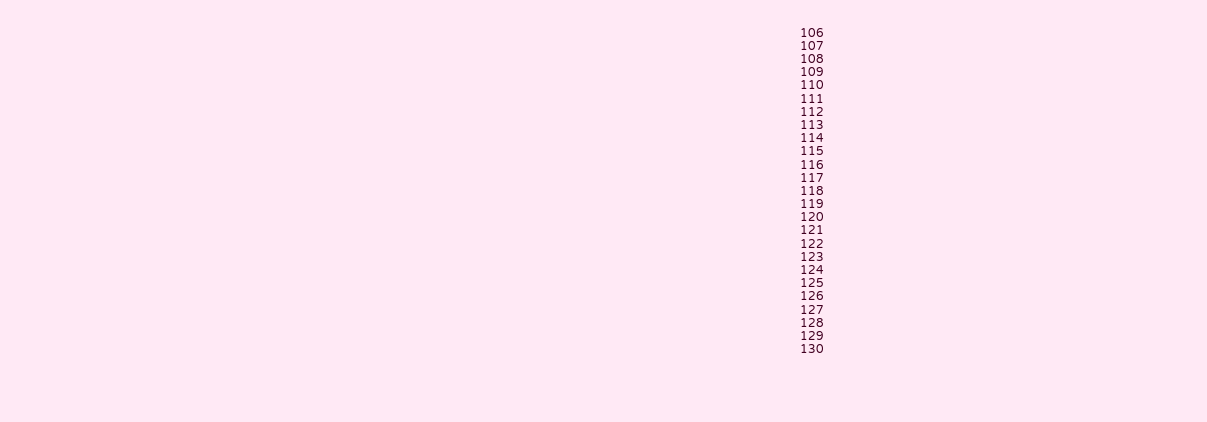106
107
108
109
110
111
112
113
114
115
116
117
118
119
120
121
122
123
124
125
126
127
128
129
130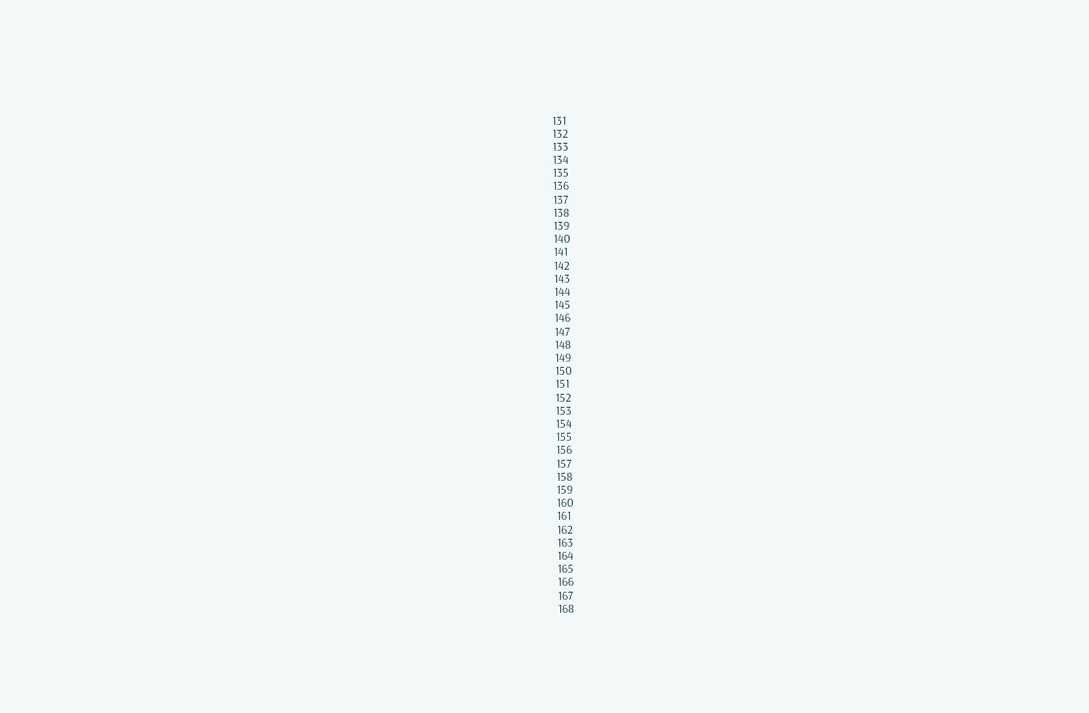131
132
133
134
135
136
137
138
139
140
141
142
143
144
145
146
147
148
149
150
151
152
153
154
155
156
157
158
159
160
161
162
163
164
165
166
167
168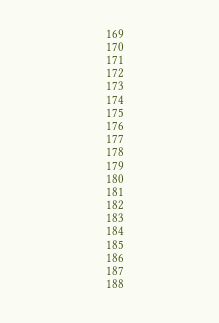169
170
171
172
173
174
175
176
177
178
179
180
181
182
183
184
185
186
187
188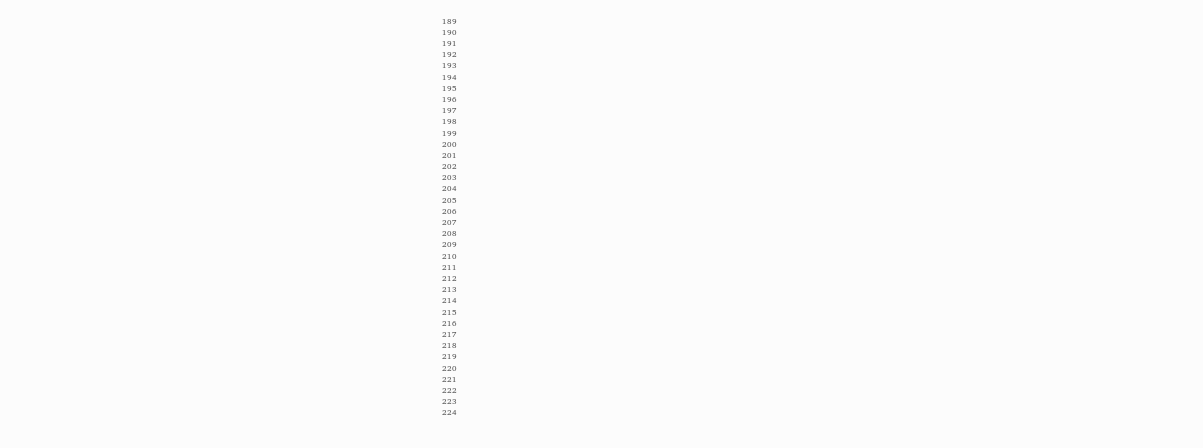189
190
191
192
193
194
195
196
197
198
199
200
201
202
203
204
205
206
207
208
209
210
211
212
213
214
215
216
217
218
219
220
221
222
223
224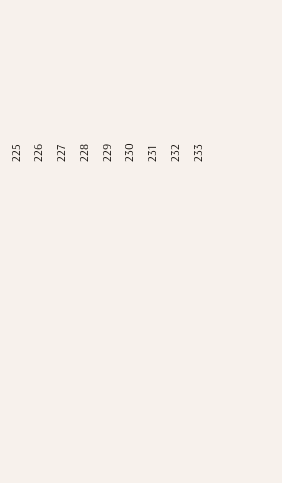225
226
227
228
229
230
231
232
233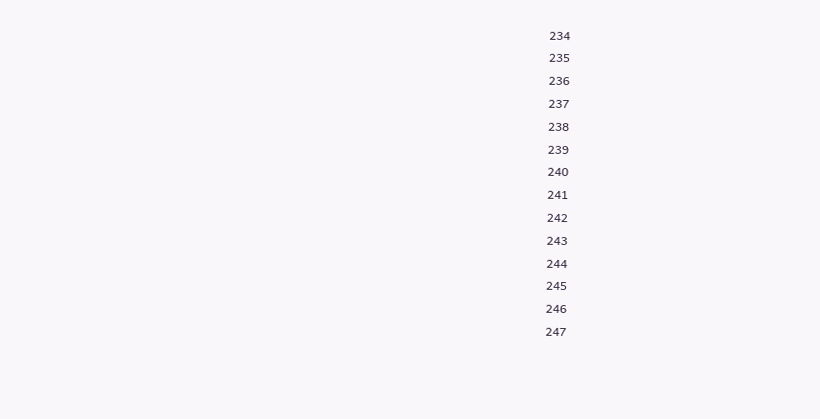234
235
236
237
238
239
240
241
242
243
244
245
246
247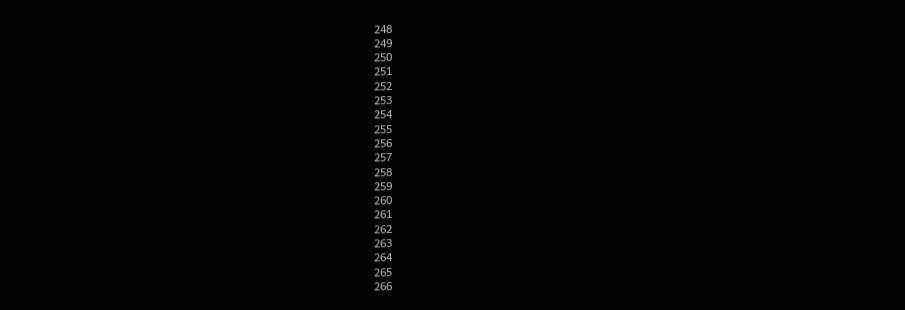248
249
250
251
252
253
254
255
256
257
258
259
260
261
262
263
264
265
266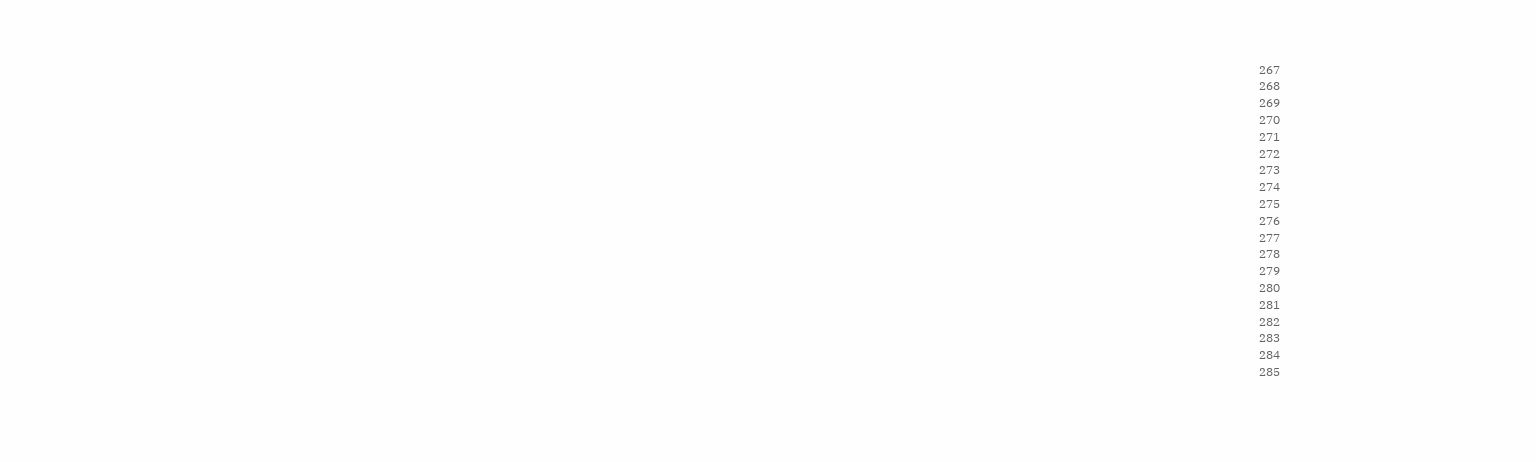267
268
269
270
271
272
273
274
275
276
277
278
279
280
281
282
283
284
285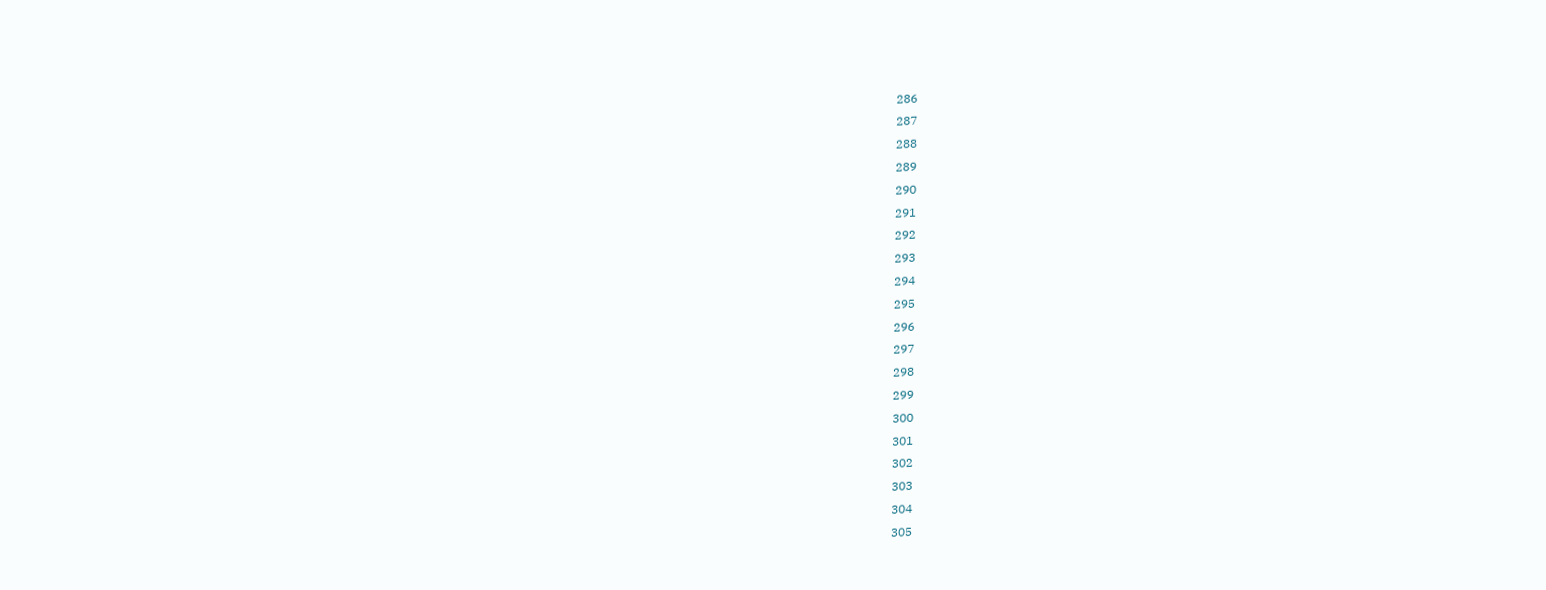286
287
288
289
290
291
292
293
294
295
296
297
298
299
300
301
302
303
304
305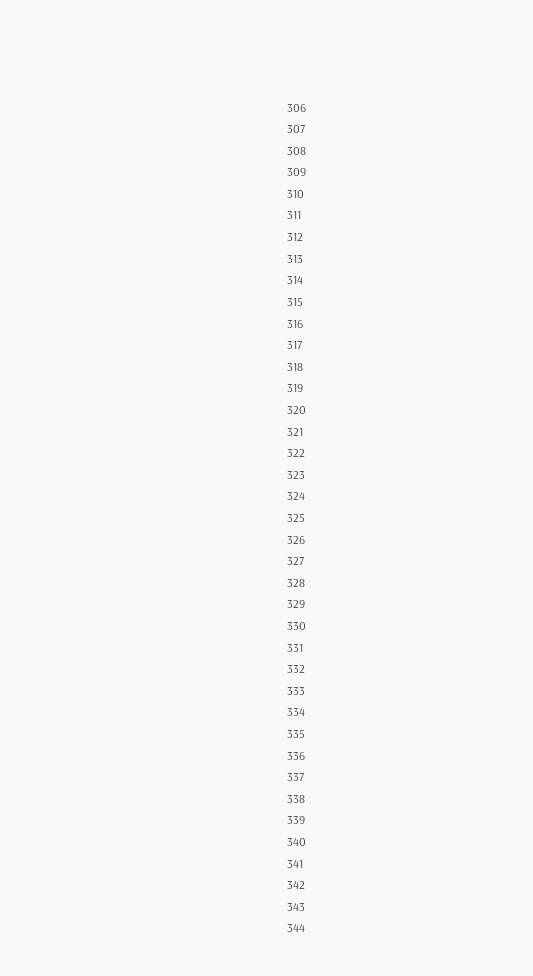306
307
308
309
310
311
312
313
314
315
316
317
318
319
320
321
322
323
324
325
326
327
328
329
330
331
332
333
334
335
336
337
338
339
340
341
342
343
344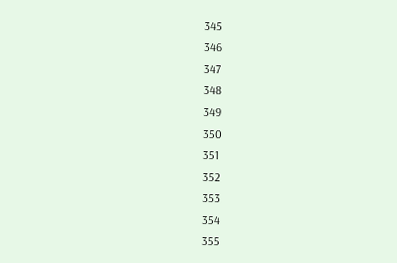345
346
347
348
349
350
351
352
353
354
355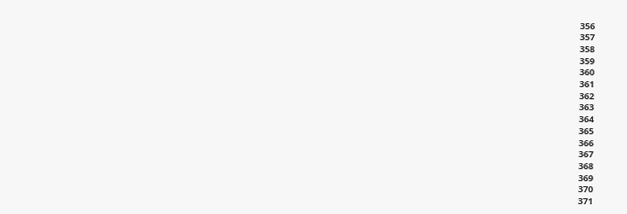356
357
358
359
360
361
362
363
364
365
366
367
368
369
370
371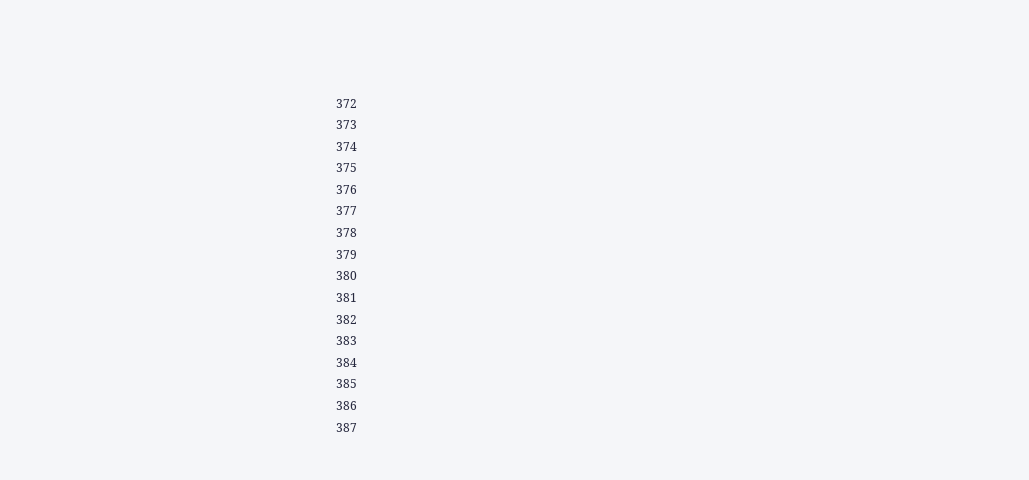372
373
374
375
376
377
378
379
380
381
382
383
384
385
386
387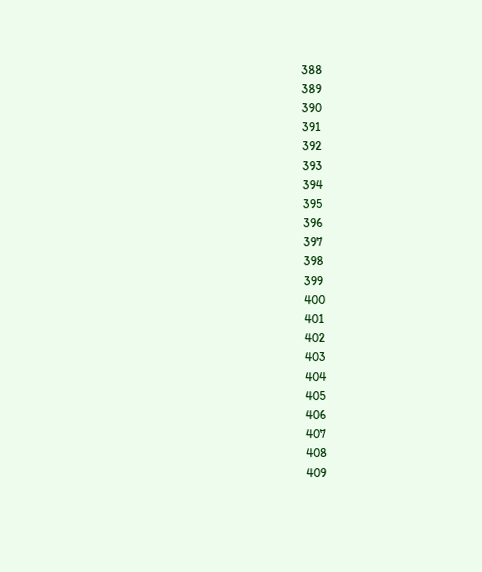388
389
390
391
392
393
394
395
396
397
398
399
400
401
402
403
404
405
406
407
408
409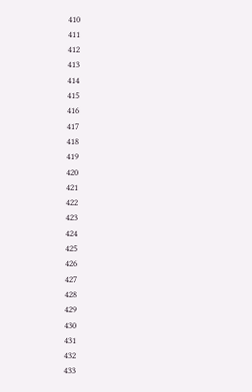410
411
412
413
414
415
416
417
418
419
420
421
422
423
424
425
426
427
428
429
430
431
432
433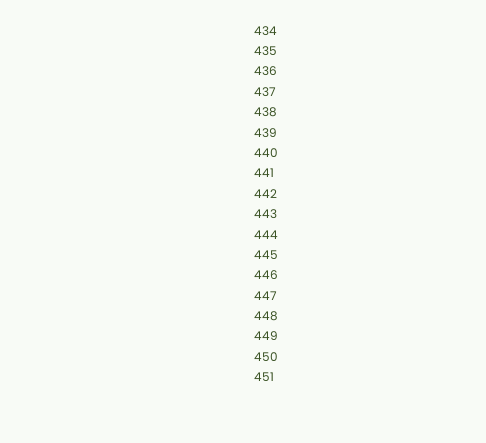434
435
436
437
438
439
440
441
442
443
444
445
446
447
448
449
450
451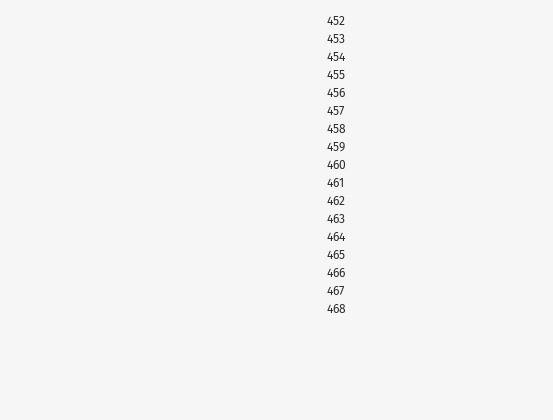452
453
454
455
456
457
458
459
460
461
462
463
464
465
466
467
468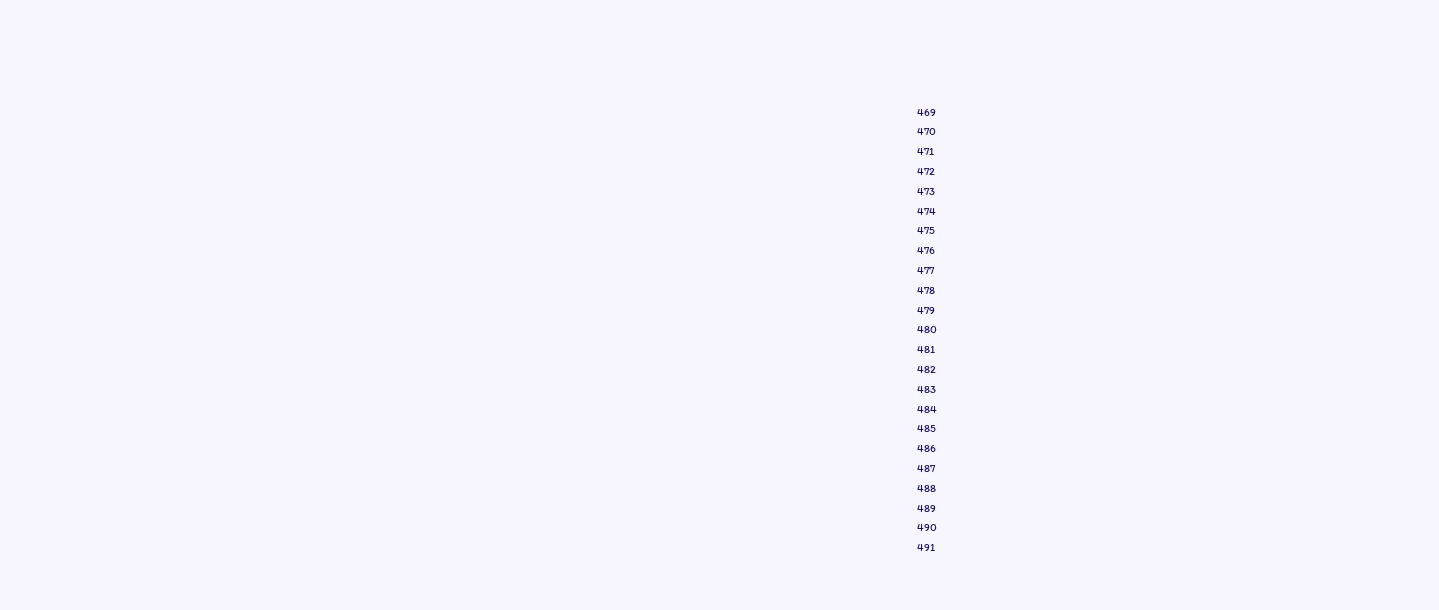469
470
471
472
473
474
475
476
477
478
479
480
481
482
483
484
485
486
487
488
489
490
491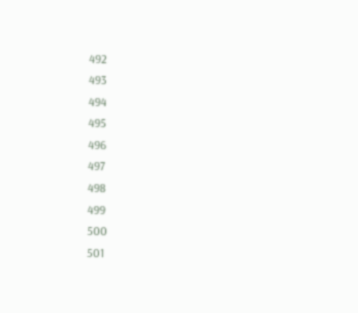492
493
494
495
496
497
498
499
500
501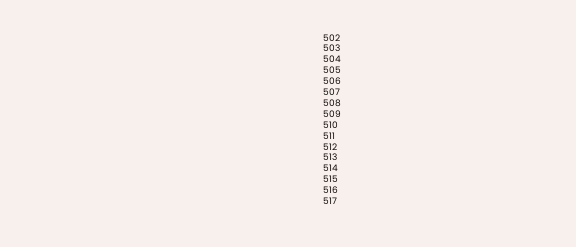502
503
504
505
506
507
508
509
510
511
512
513
514
515
516
517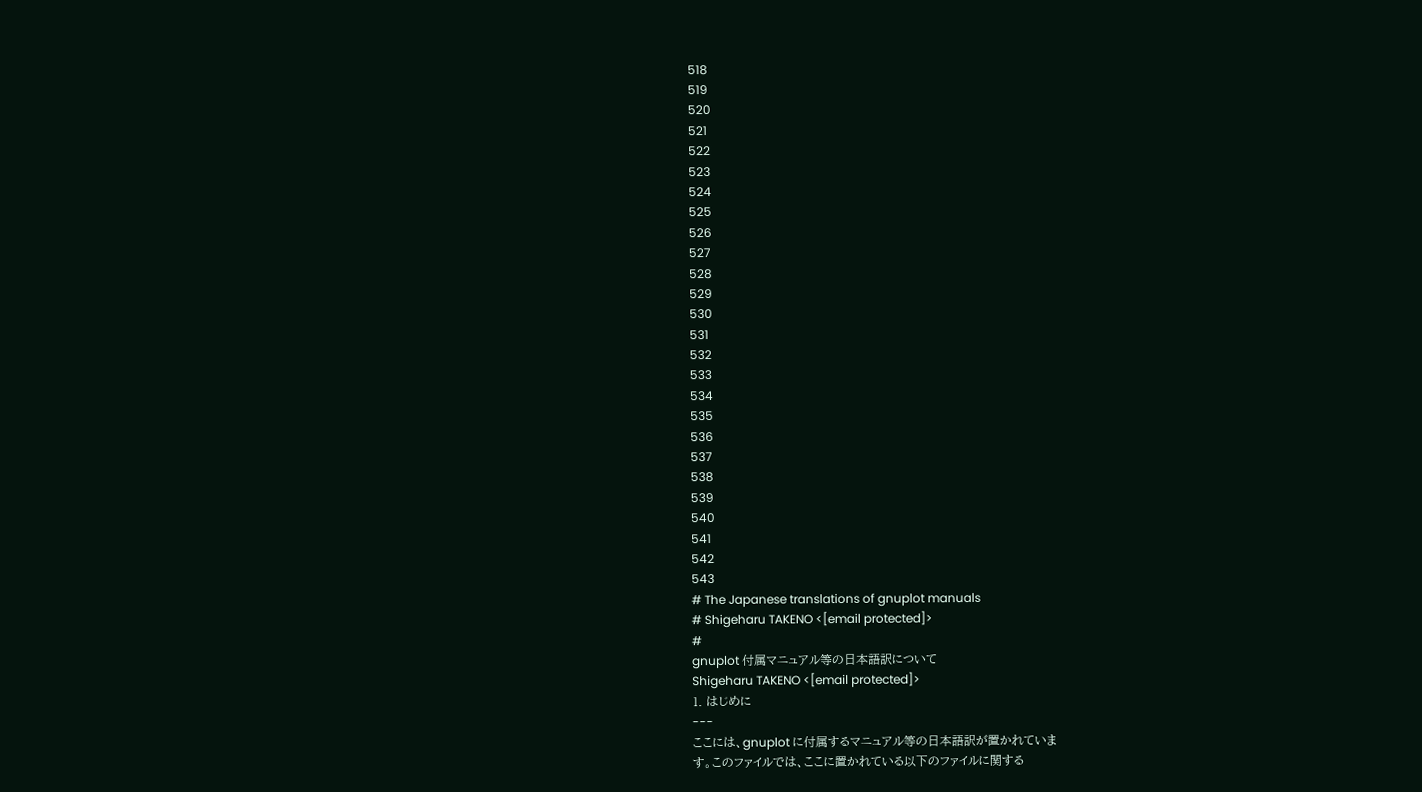518
519
520
521
522
523
524
525
526
527
528
529
530
531
532
533
534
535
536
537
538
539
540
541
542
543
# The Japanese translations of gnuplot manuals
# Shigeharu TAKENO <[email protected]>
#
gnuplot 付属マニュアル等の日本語訳について
Shigeharu TAKENO <[email protected]>
1. はじめに
---
ここには、gnuplot に付属するマニュアル等の日本語訳が置かれていま
す。このファイルでは、ここに置かれている以下のファイルに関する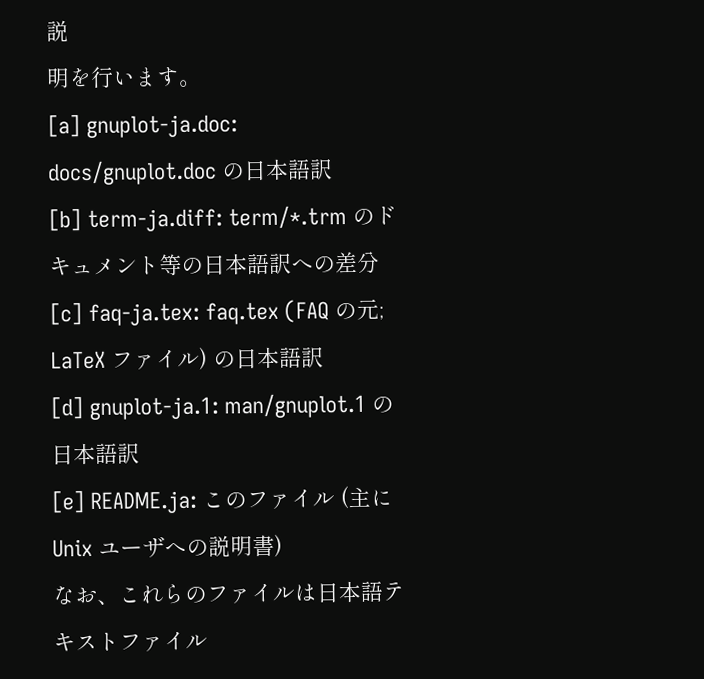説
明を行います。
[a] gnuplot-ja.doc: docs/gnuplot.doc の日本語訳
[b] term-ja.diff: term/*.trm のドキュメント等の日本語訳への差分
[c] faq-ja.tex: faq.tex (FAQ の元; LaTeX ファイル) の日本語訳
[d] gnuplot-ja.1: man/gnuplot.1 の日本語訳
[e] README.ja: このファイル (主に Unix ユーザへの説明書)
なお、これらのファイルは日本語テキストファイル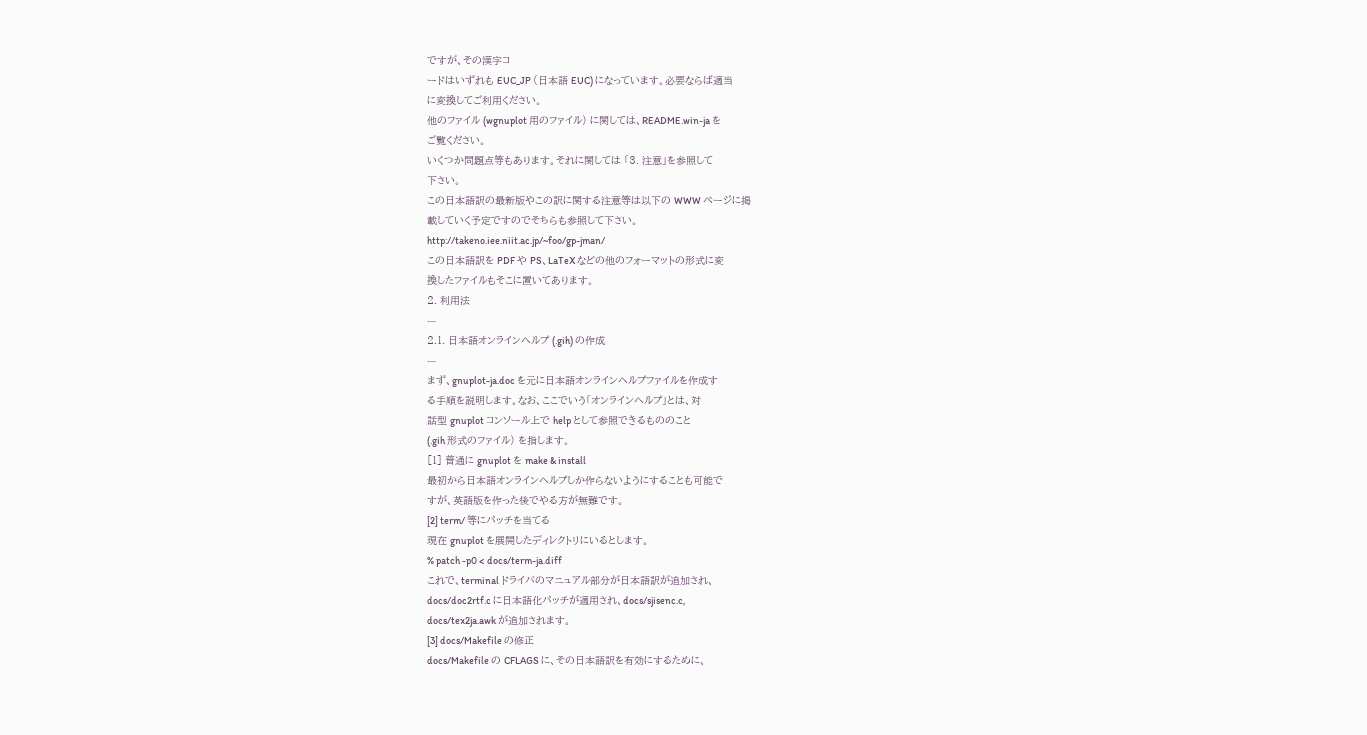ですが、その漢字コ
ードはいずれも EUC_JP (日本語 EUC) になっています。必要ならば適当
に変換してご利用ください。
他のファイル (wgnuplot 用のファイル) に関しては、README.win-ja を
ご覧ください。
いくつか問題点等もあります。それに関しては 「3. 注意」を参照して
下さい。
この日本語訳の最新版やこの訳に関する注意等は以下の WWW ページに掲
載していく予定ですのでそちらも参照して下さい。
http://takeno.iee.niit.ac.jp/~foo/gp-jman/
この日本語訳を PDF や PS、LaTeX などの他のフォーマットの形式に変
換したファイルもそこに置いてあります。
2. 利用法
---
2.1. 日本語オンラインヘルプ (.gih) の作成
---
まず、gnuplot-ja.doc を元に日本語オンラインヘルプファイルを作成す
る手順を説明します。なお、ここでいう「オンラインヘルプ」とは、対
話型 gnuplot コンソール上で help として参照できるもののこと
(.gih 形式のファイル) を指します。
[1] 普通に gnuplot を make & install
最初から日本語オンラインヘルプしか作らないようにすることも可能で
すが、英語版を作った後でやる方が無難です。
[2] term/ 等にパッチを当てる
現在 gnuplot を展開したディレクトリにいるとします。
% patch -p0 < docs/term-ja.diff
これで、terminal ドライバのマニュアル部分が日本語訳が追加され、
docs/doc2rtf.c に日本語化パッチが適用され、docs/sjisenc.c,
docs/tex2ja.awk が追加されます。
[3] docs/Makefile の修正
docs/Makefile の CFLAGS に、その日本語訳を有効にするために、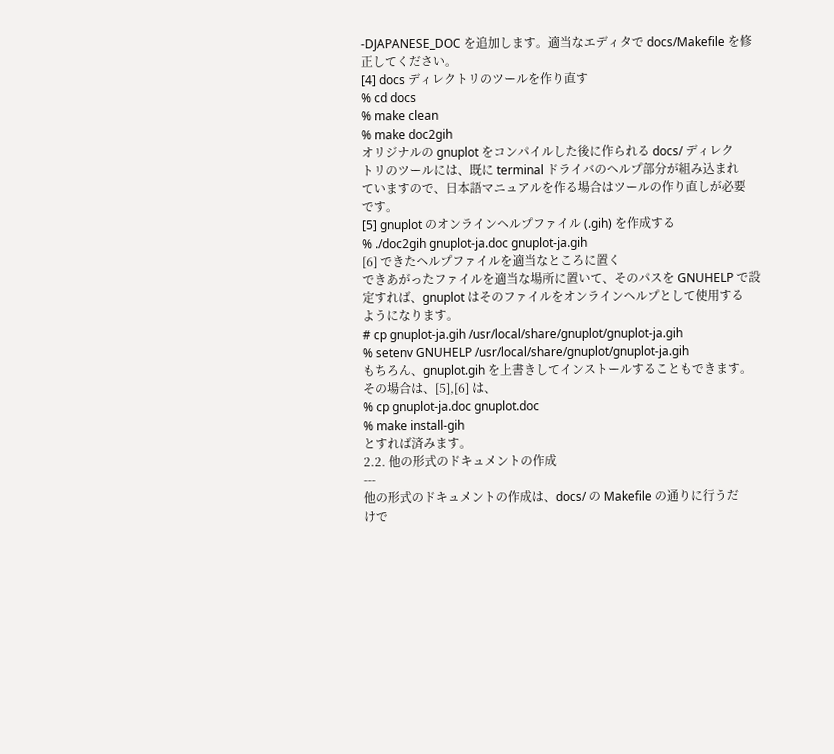-DJAPANESE_DOC を追加します。適当なエディタで docs/Makefile を修
正してください。
[4] docs ディレクトリのツールを作り直す
% cd docs
% make clean
% make doc2gih
オリジナルの gnuplot をコンパイルした後に作られる docs/ ディレク
トリのツールには、既に terminal ドライバのヘルプ部分が組み込まれ
ていますので、日本語マニュアルを作る場合はツールの作り直しが必要
です。
[5] gnuplot のオンラインヘルプファイル (.gih) を作成する
% ./doc2gih gnuplot-ja.doc gnuplot-ja.gih
[6] できたヘルプファイルを適当なところに置く
できあがったファイルを適当な場所に置いて、そのパスを GNUHELP で設
定すれば、gnuplot はそのファイルをオンラインヘルプとして使用する
ようになります。
# cp gnuplot-ja.gih /usr/local/share/gnuplot/gnuplot-ja.gih
% setenv GNUHELP /usr/local/share/gnuplot/gnuplot-ja.gih
もちろん、gnuplot.gih を上書きしてインストールすることもできます。
その場合は、[5],[6] は、
% cp gnuplot-ja.doc gnuplot.doc
% make install-gih
とすれば済みます。
2.2. 他の形式のドキュメントの作成
---
他の形式のドキュメントの作成は、docs/ の Makefile の通りに行うだ
けで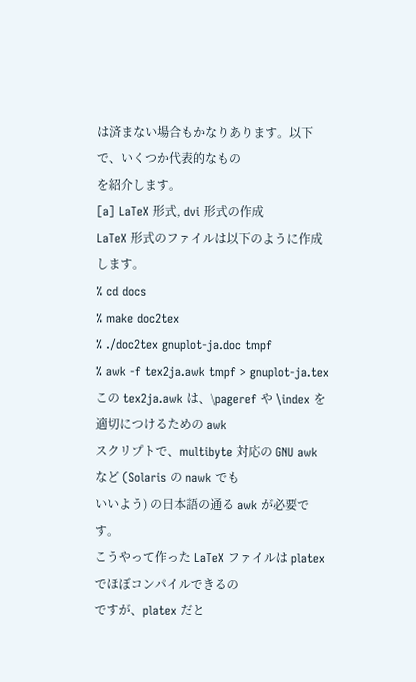は済まない場合もかなりあります。以下で、いくつか代表的なもの
を紹介します。
[a] LaTeX 形式, dvi 形式の作成
LaTeX 形式のファイルは以下のように作成します。
% cd docs
% make doc2tex
% ./doc2tex gnuplot-ja.doc tmpf
% awk -f tex2ja.awk tmpf > gnuplot-ja.tex
この tex2ja.awk は、\pageref や \index を適切につけるための awk
スクリプトで、multibyte 対応の GNU awk など (Solaris の nawk でも
いいよう) の日本語の通る awk が必要です。
こうやって作った LaTeX ファイルは platex でほぼコンパイルできるの
ですが、platex だと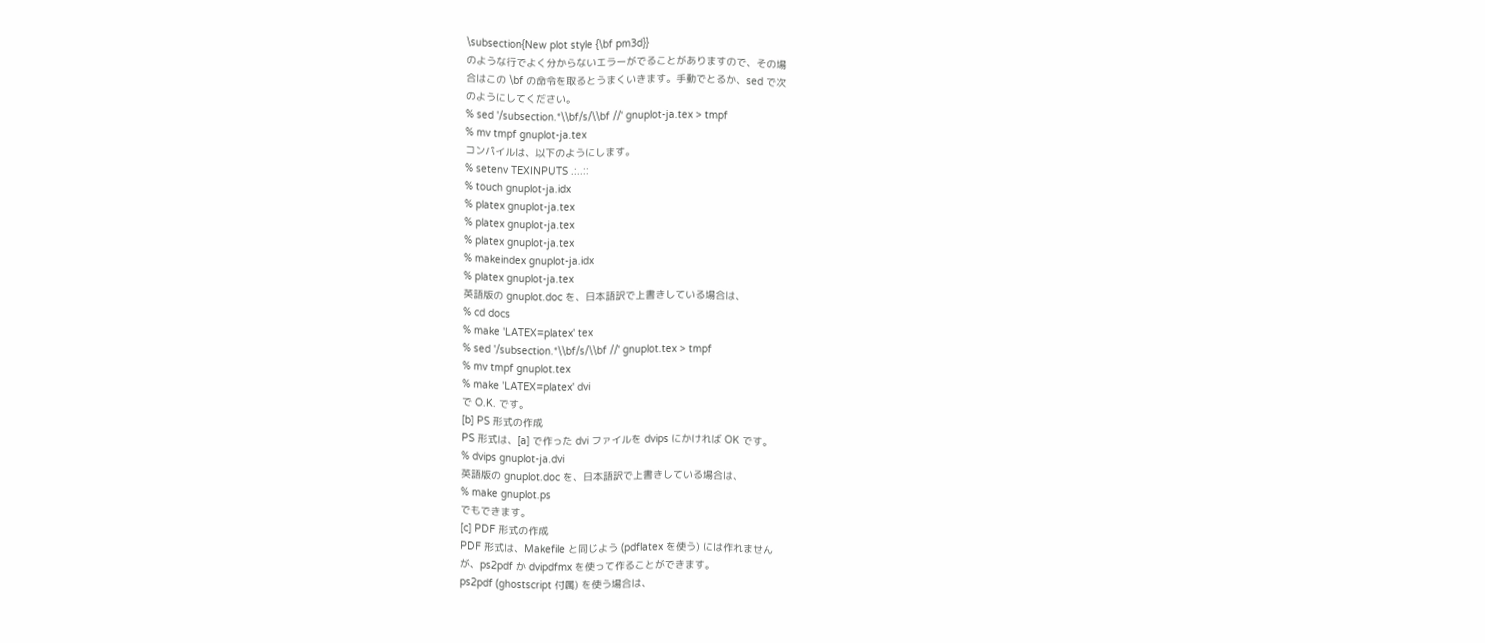\subsection{New plot style {\bf pm3d}}
のような行でよく分からないエラーがでることがありますので、その場
合はこの \bf の命令を取るとうまくいきます。手動でとるか、sed で次
のようにしてください。
% sed '/subsection.*\\bf/s/\\bf //' gnuplot-ja.tex > tmpf
% mv tmpf gnuplot-ja.tex
コンパイルは、以下のようにします。
% setenv TEXINPUTS .:..::
% touch gnuplot-ja.idx
% platex gnuplot-ja.tex
% platex gnuplot-ja.tex
% platex gnuplot-ja.tex
% makeindex gnuplot-ja.idx
% platex gnuplot-ja.tex
英語版の gnuplot.doc を、日本語訳で上書きしている場合は、
% cd docs
% make 'LATEX=platex' tex
% sed '/subsection.*\\bf/s/\\bf //' gnuplot.tex > tmpf
% mv tmpf gnuplot.tex
% make 'LATEX=platex' dvi
で O.K. です。
[b] PS 形式の作成
PS 形式は、[a] で作った dvi ファイルを dvips にかければ OK です。
% dvips gnuplot-ja.dvi
英語版の gnuplot.doc を、日本語訳で上書きしている場合は、
% make gnuplot.ps
でもできます。
[c] PDF 形式の作成
PDF 形式は、Makefile と同じよう (pdflatex を使う) には作れません
が、ps2pdf か dvipdfmx を使って作ることができます。
ps2pdf (ghostscript 付属) を使う場合は、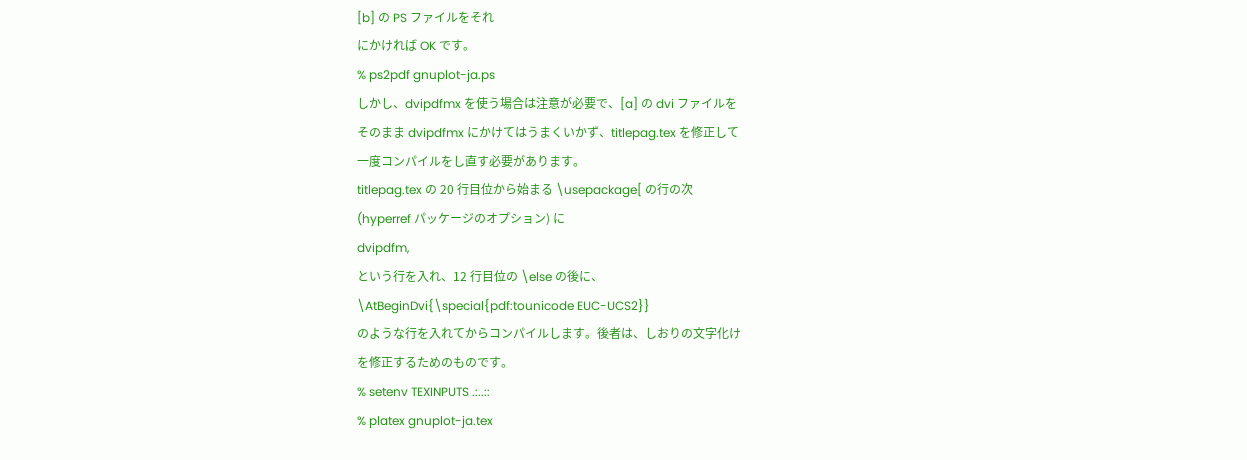[b] の PS ファイルをそれ
にかければ OK です。
% ps2pdf gnuplot-ja.ps
しかし、dvipdfmx を使う場合は注意が必要で、[a] の dvi ファイルを
そのまま dvipdfmx にかけてはうまくいかず、titlepag.tex を修正して
一度コンパイルをし直す必要があります。
titlepag.tex の 20 行目位から始まる \usepackage[ の行の次
(hyperref パッケージのオプション) に
dvipdfm,
という行を入れ、12 行目位の \else の後に、
\AtBeginDvi{\special{pdf:tounicode EUC-UCS2}}
のような行を入れてからコンパイルします。後者は、しおりの文字化け
を修正するためのものです。
% setenv TEXINPUTS .:..::
% platex gnuplot-ja.tex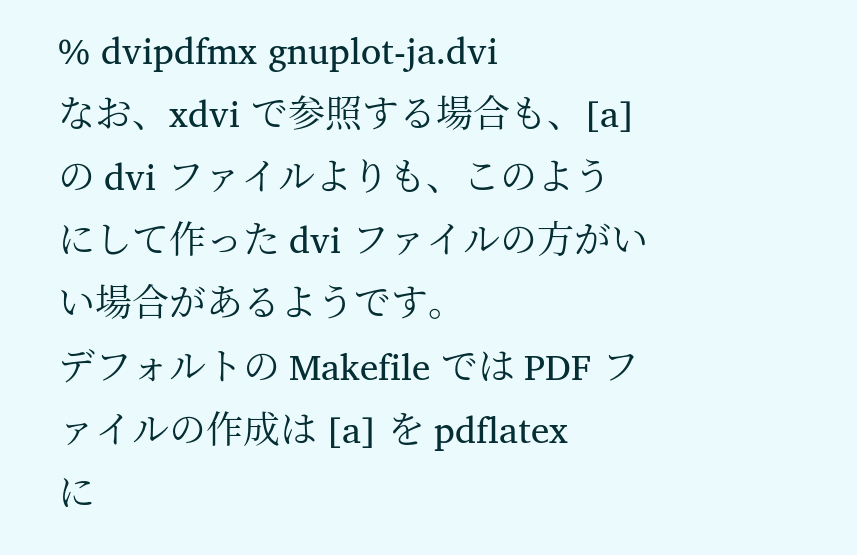% dvipdfmx gnuplot-ja.dvi
なお、xdvi で参照する場合も、[a] の dvi ファイルよりも、このよう
にして作った dvi ファイルの方がいい場合があるようです。
デフォルトの Makefile では PDF ファイルの作成は [a] を pdflatex
に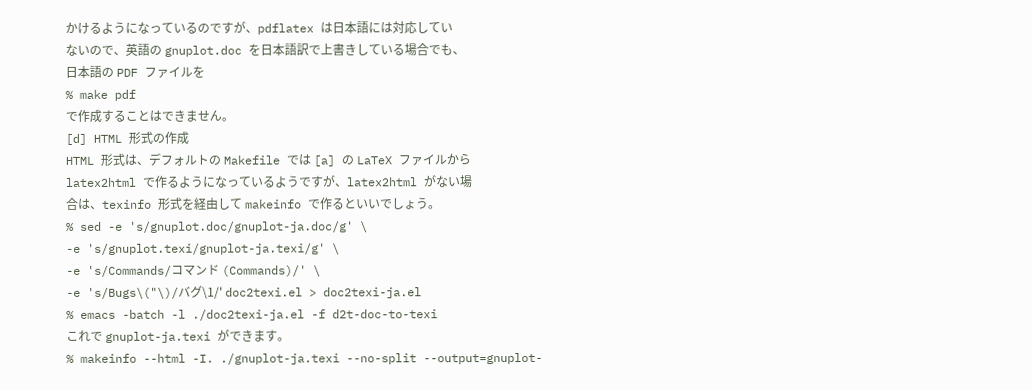かけるようになっているのですが、pdflatex は日本語には対応してい
ないので、英語の gnuplot.doc を日本語訳で上書きしている場合でも、
日本語の PDF ファイルを
% make pdf
で作成することはできません。
[d] HTML 形式の作成
HTML 形式は、デフォルトの Makefile では [a] の LaTeX ファイルから
latex2html で作るようになっているようですが、latex2html がない場
合は、texinfo 形式を経由して makeinfo で作るといいでしょう。
% sed -e 's/gnuplot.doc/gnuplot-ja.doc/g' \
-e 's/gnuplot.texi/gnuplot-ja.texi/g' \
-e 's/Commands/コマンド (Commands)/' \
-e 's/Bugs\("\)/バグ\1/' doc2texi.el > doc2texi-ja.el
% emacs -batch -l ./doc2texi-ja.el -f d2t-doc-to-texi
これで gnuplot-ja.texi ができます。
% makeinfo --html -I. ./gnuplot-ja.texi --no-split --output=gnuplot-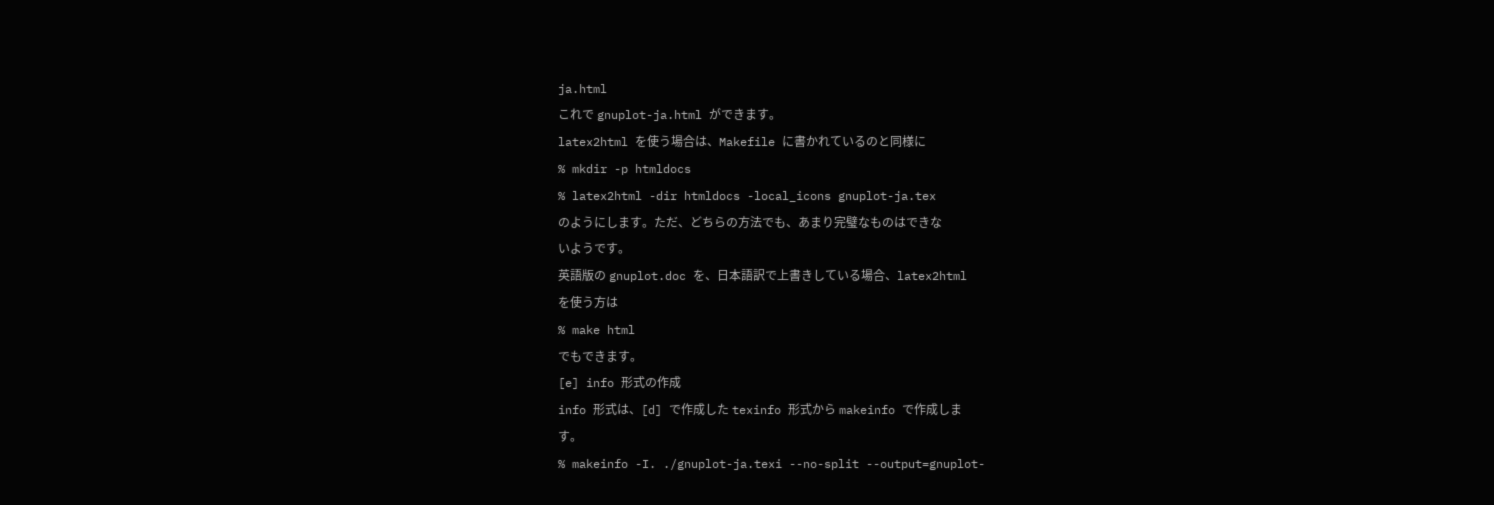ja.html
これで gnuplot-ja.html ができます。
latex2html を使う場合は、Makefile に書かれているのと同様に
% mkdir -p htmldocs
% latex2html -dir htmldocs -local_icons gnuplot-ja.tex
のようにします。ただ、どちらの方法でも、あまり完璧なものはできな
いようです。
英語版の gnuplot.doc を、日本語訳で上書きしている場合、latex2html
を使う方は
% make html
でもできます。
[e] info 形式の作成
info 形式は、[d] で作成した texinfo 形式から makeinfo で作成しま
す。
% makeinfo -I. ./gnuplot-ja.texi --no-split --output=gnuplot-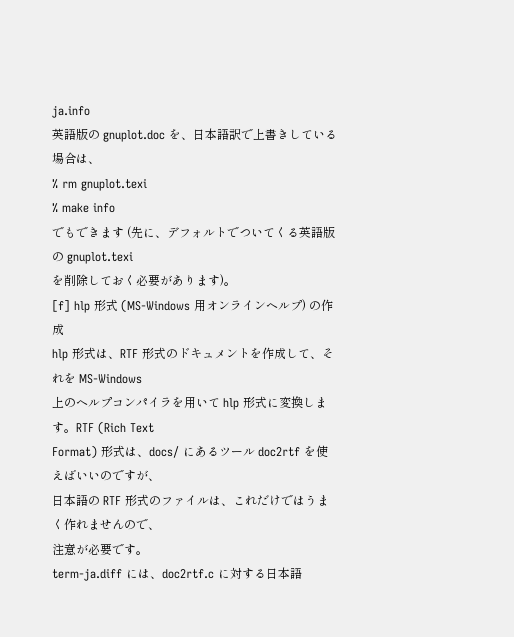ja.info
英語版の gnuplot.doc を、日本語訳で上書きしている場合は、
% rm gnuplot.texi
% make info
でもできます (先に、デフォルトでついてくる英語版の gnuplot.texi
を削除しておく必要があります)。
[f] hlp 形式 (MS-Windows 用オンラインヘルプ) の作成
hlp 形式は、RTF 形式のドキュメントを作成して、それを MS-Windows
上のヘルプコンパイラを用いて hlp 形式に変換します。RTF (Rich Text
Format) 形式は、docs/ にあるツール doc2rtf を使えばいいのですが、
日本語の RTF 形式のファイルは、これだけではうまく作れませんので、
注意が必要です。
term-ja.diff には、doc2rtf.c に対する日本語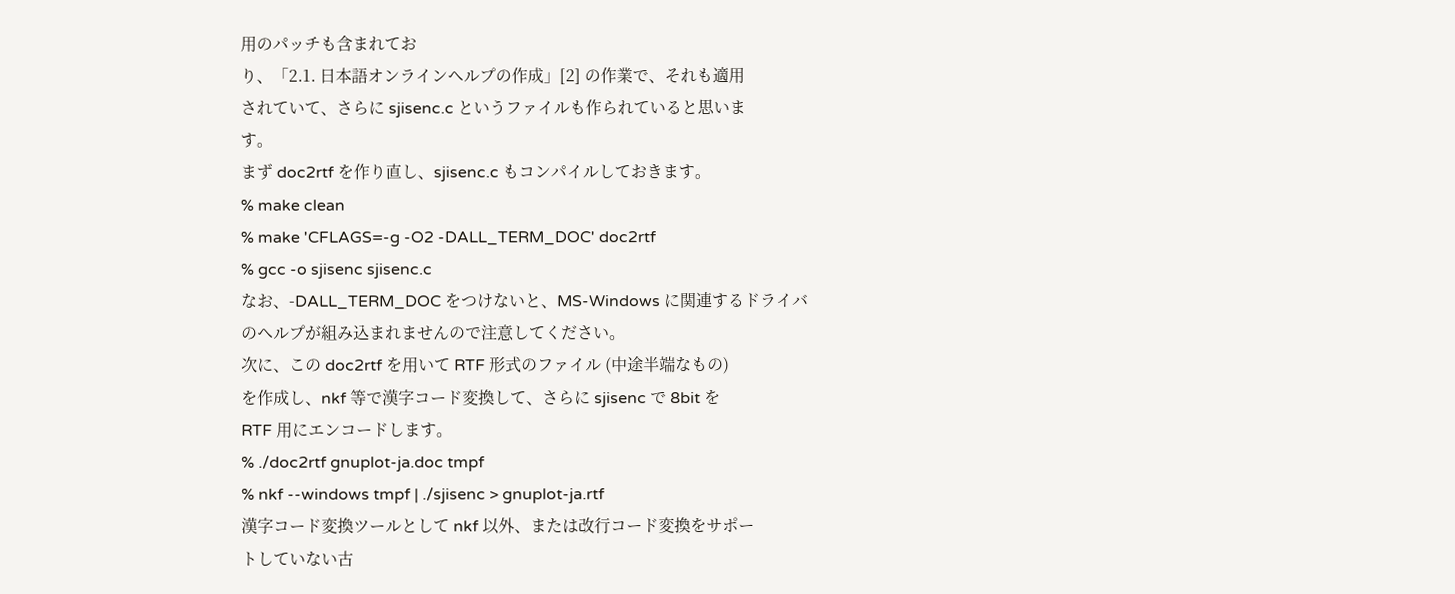用のパッチも含まれてお
り、「2.1. 日本語オンラインヘルプの作成」[2] の作業で、それも適用
されていて、さらに sjisenc.c というファイルも作られていると思いま
す。
まず doc2rtf を作り直し、sjisenc.c もコンパイルしておきます。
% make clean
% make 'CFLAGS=-g -O2 -DALL_TERM_DOC' doc2rtf
% gcc -o sjisenc sjisenc.c
なお、-DALL_TERM_DOC をつけないと、MS-Windows に関連するドライバ
のヘルプが組み込まれませんので注意してください。
次に、この doc2rtf を用いて RTF 形式のファイル (中途半端なもの)
を作成し、nkf 等で漢字コード変換して、さらに sjisenc で 8bit を
RTF 用にエンコードします。
% ./doc2rtf gnuplot-ja.doc tmpf
% nkf --windows tmpf | ./sjisenc > gnuplot-ja.rtf
漢字コード変換ツールとして nkf 以外、または改行コード変換をサポー
トしていない古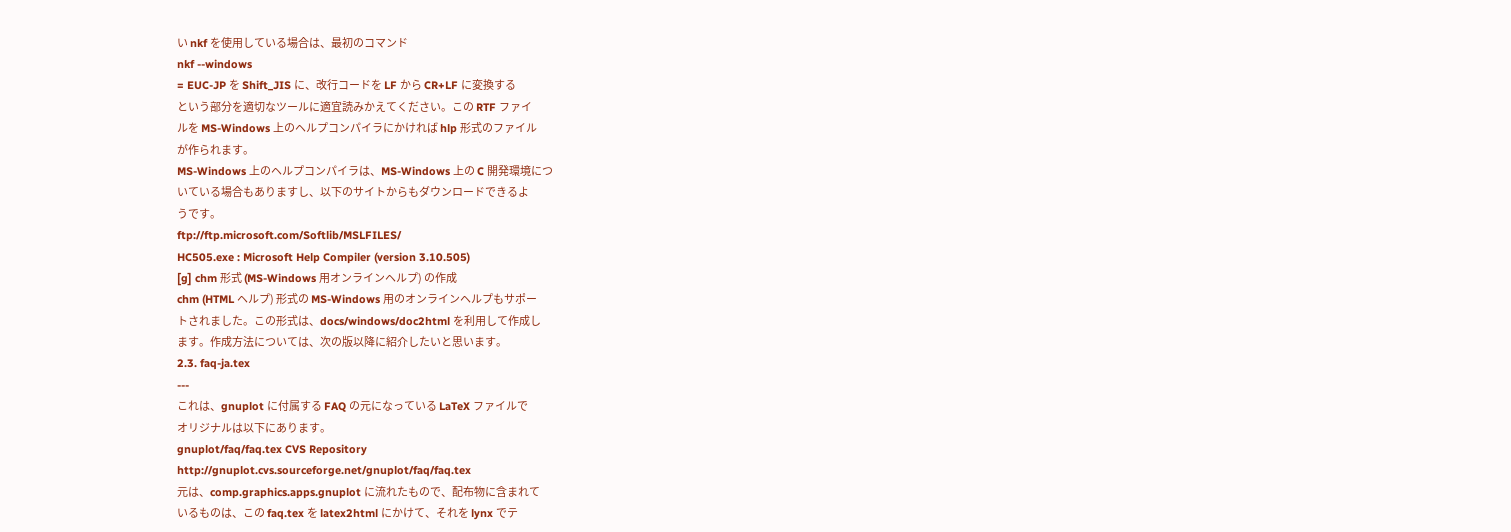い nkf を使用している場合は、最初のコマンド
nkf --windows
= EUC-JP を Shift_JIS に、改行コードを LF から CR+LF に変換する
という部分を適切なツールに適宜読みかえてください。この RTF ファイ
ルを MS-Windows 上のヘルプコンパイラにかければ hlp 形式のファイル
が作られます。
MS-Windows 上のヘルプコンパイラは、MS-Windows 上の C 開発環境につ
いている場合もありますし、以下のサイトからもダウンロードできるよ
うです。
ftp://ftp.microsoft.com/Softlib/MSLFILES/
HC505.exe : Microsoft Help Compiler (version 3.10.505)
[g] chm 形式 (MS-Windows 用オンラインヘルプ) の作成
chm (HTML ヘルプ) 形式の MS-Windows 用のオンラインヘルプもサポー
トされました。この形式は、docs/windows/doc2html を利用して作成し
ます。作成方法については、次の版以降に紹介したいと思います。
2.3. faq-ja.tex
---
これは、gnuplot に付属する FAQ の元になっている LaTeX ファイルで
オリジナルは以下にあります。
gnuplot/faq/faq.tex CVS Repository
http://gnuplot.cvs.sourceforge.net/gnuplot/faq/faq.tex
元は、comp.graphics.apps.gnuplot に流れたもので、配布物に含まれて
いるものは、この faq.tex を latex2html にかけて、それを lynx でテ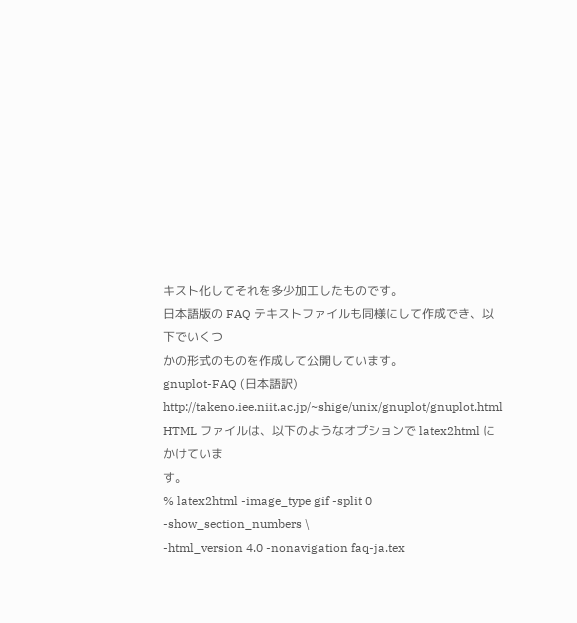キスト化してそれを多少加工したものです。
日本語版の FAQ テキストファイルも同様にして作成でき、以下でいくつ
かの形式のものを作成して公開しています。
gnuplot-FAQ (日本語訳)
http://takeno.iee.niit.ac.jp/~shige/unix/gnuplot/gnuplot.html
HTML ファイルは、以下のようなオプションで latex2html にかけていま
す。
% latex2html -image_type gif -split 0 -show_section_numbers \
-html_version 4.0 -nonavigation faq-ja.tex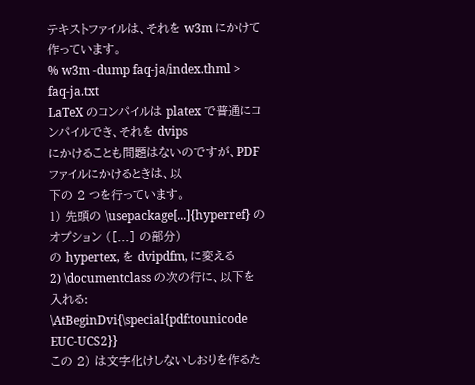テキストファイルは、それを w3m にかけて作っています。
% w3m -dump faq-ja/index.thml > faq-ja.txt
LaTeX のコンパイルは platex で普通にコンパイルでき、それを dvips
にかけることも問題はないのですが、PDF ファイルにかけるときは、以
下の 2 つを行っています。
1) 先頭の \usepackage[...]{hyperref} のオプション ([...] の部分)
の hypertex, を dvipdfm, に変える
2) \documentclass の次の行に、以下を入れる:
\AtBeginDvi{\special{pdf:tounicode EUC-UCS2}}
この 2) は文字化けしないしおりを作るた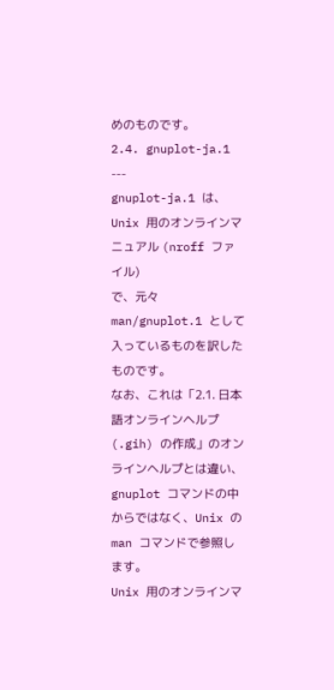めのものです。
2.4. gnuplot-ja.1
---
gnuplot-ja.1 は、Unix 用のオンラインマニュアル (nroff ファイル)
で、元々 man/gnuplot.1 として入っているものを訳したものです。
なお、これは「2.1. 日本語オンラインヘルプ (.gih) の作成」のオン
ラインヘルプとは違い、gnuplot コマンドの中からではなく、Unix の
man コマンドで参照します。
Unix 用のオンラインマ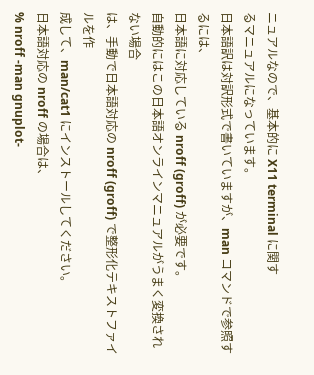ニュアルなので、基本的に X11 terminal に関す
るマニュアルになっています。
日本語訳は対訳形式で書いていますが、man コマンドで参照するには、
日本語に対応している nroff (groff) が必要です。
自動的にはこの日本語オンラインマニュアルがうまく変換されない場合
は、手動で日本語対応の nroff (groff) で整形化テキストファイルを作
成して、man/cat1 にインストールしてください。
日本語対応の nroff の場合は、
% nroff -man gnuplot-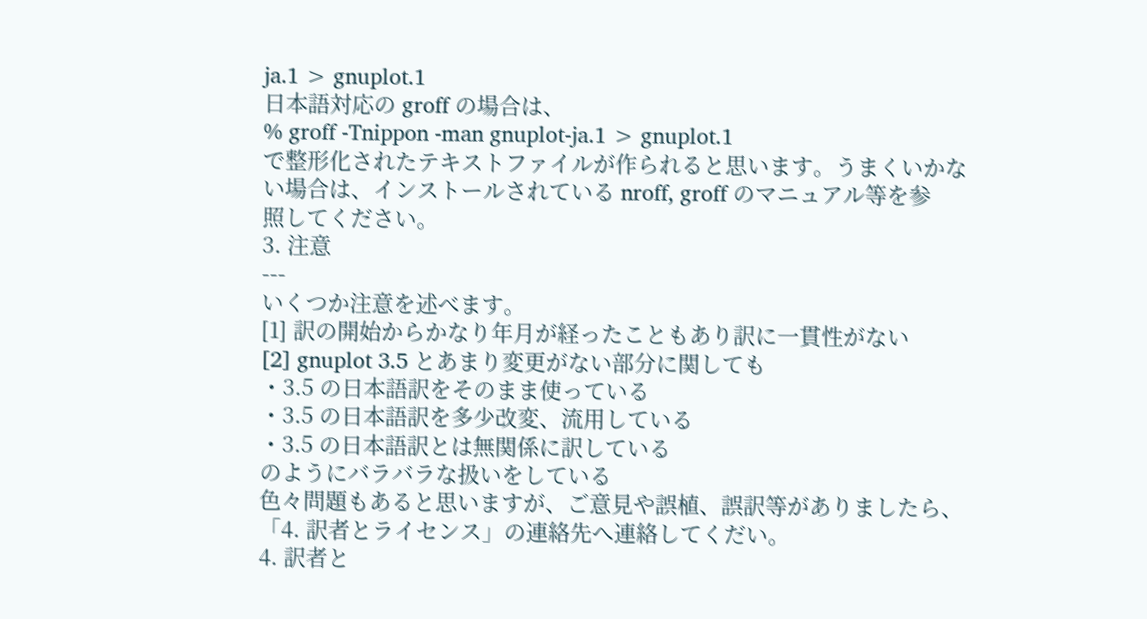ja.1 > gnuplot.1
日本語対応の groff の場合は、
% groff -Tnippon -man gnuplot-ja.1 > gnuplot.1
で整形化されたテキストファイルが作られると思います。うまくいかな
い場合は、インストールされている nroff, groff のマニュアル等を参
照してください。
3. 注意
---
いくつか注意を述べます。
[1] 訳の開始からかなり年月が経ったこともあり訳に一貫性がない
[2] gnuplot 3.5 とあまり変更がない部分に関しても
・3.5 の日本語訳をそのまま使っている
・3.5 の日本語訳を多少改変、流用している
・3.5 の日本語訳とは無関係に訳している
のようにバラバラな扱いをしている
色々問題もあると思いますが、ご意見や誤植、誤訳等がありましたら、
「4. 訳者とライセンス」の連絡先へ連絡してくだい。
4. 訳者と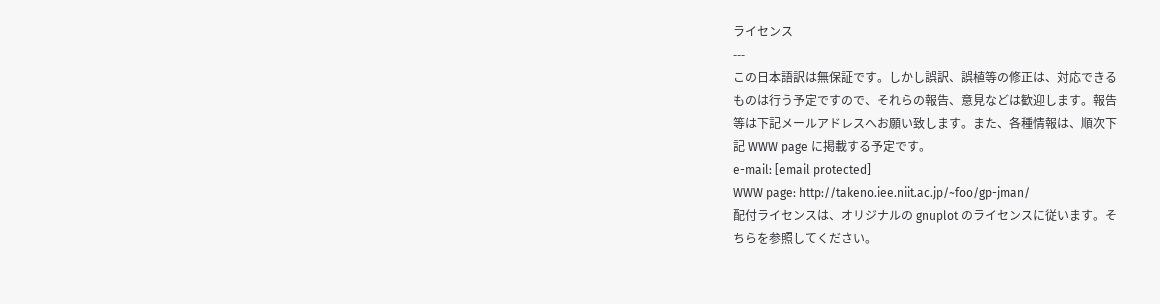ライセンス
---
この日本語訳は無保証です。しかし誤訳、誤植等の修正は、対応できる
ものは行う予定ですので、それらの報告、意見などは歓迎します。報告
等は下記メールアドレスへお願い致します。また、各種情報は、順次下
記 WWW page に掲載する予定です。
e-mail: [email protected]
WWW page: http://takeno.iee.niit.ac.jp/~foo/gp-jman/
配付ライセンスは、オリジナルの gnuplot のライセンスに従います。そ
ちらを参照してください。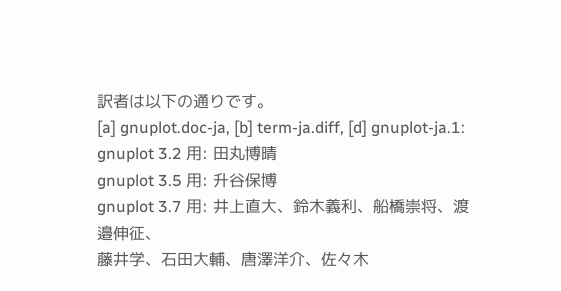訳者は以下の通りです。
[a] gnuplot.doc-ja, [b] term-ja.diff, [d] gnuplot-ja.1:
gnuplot 3.2 用: 田丸博晴
gnuplot 3.5 用: 升谷保博
gnuplot 3.7 用: 井上直大、鈴木義利、船橋崇将、渡邉伸征、
藤井学、石田大輔、唐澤洋介、佐々木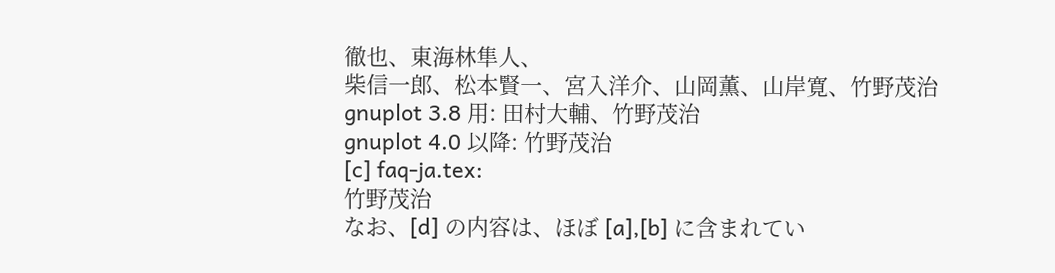徹也、東海林隼人、
柴信一郎、松本賢一、宮入洋介、山岡薫、山岸寛、竹野茂治
gnuplot 3.8 用: 田村大輔、竹野茂治
gnuplot 4.0 以降: 竹野茂治
[c] faq-ja.tex:
竹野茂治
なお、[d] の内容は、ほぼ [a],[b] に含まれてい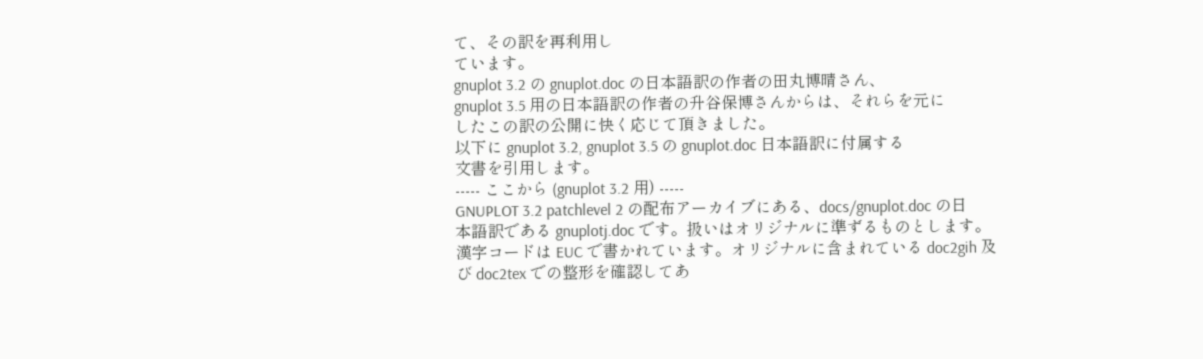て、その訳を再利用し
ています。
gnuplot 3.2 の gnuplot.doc の日本語訳の作者の田丸博晴さん、
gnuplot 3.5 用の日本語訳の作者の升谷保博さんからは、それらを元に
したこの訳の公開に快く応じて頂きました。
以下に gnuplot 3.2, gnuplot 3.5 の gnuplot.doc 日本語訳に付属する
文書を引用します。
----- ここから (gnuplot 3.2 用) -----
GNUPLOT 3.2 patchlevel 2 の配布アーカイブにある、docs/gnuplot.doc の日
本語訳である gnuplotj.doc です。扱いはオリジナルに準ずるものとします。
漢字コードは EUC で書かれています。オリジナルに含まれている doc2gih 及
び doc2tex での整形を確認してあ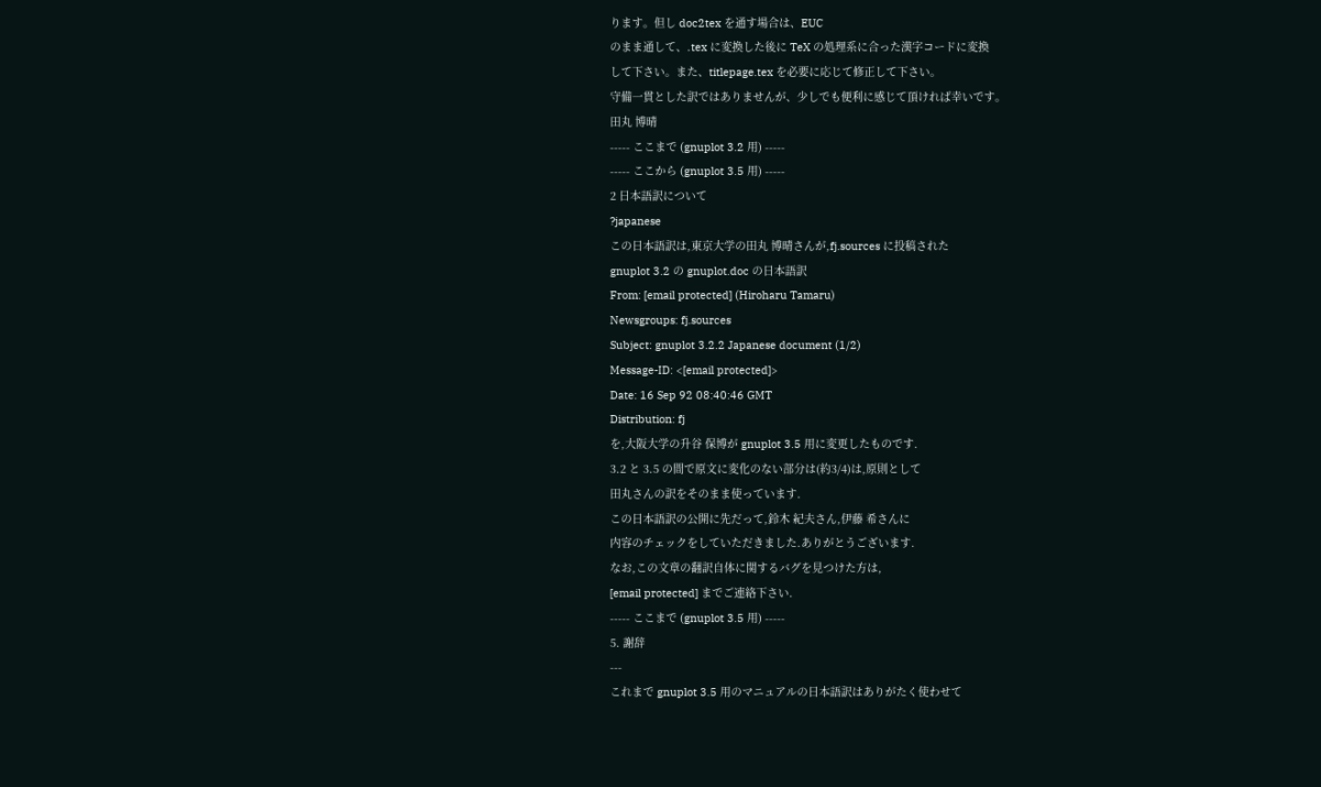ります。但し doc2tex を通す場合は、EUC
のまま通して、.tex に変換した後に TeX の処理系に合った漢字コードに変換
して下さい。また、titlepage.tex を必要に応じて修正して下さい。
守備一貫とした訳ではありませんが、少しでも便利に感じて頂ければ幸いです。
田丸 博晴
----- ここまで (gnuplot 3.2 用) -----
----- ここから (gnuplot 3.5 用) -----
2 日本語訳について
?japanese
この日本語訳は,東京大学の田丸 博晴さんが,fj.sources に投稿された
gnuplot 3.2 の gnuplot.doc の日本語訳
From: [email protected] (Hiroharu Tamaru)
Newsgroups: fj.sources
Subject: gnuplot 3.2.2 Japanese document (1/2)
Message-ID: <[email protected]>
Date: 16 Sep 92 08:40:46 GMT
Distribution: fj
を,大阪大学の升谷 保博が gnuplot 3.5 用に変更したものです.
3.2 と 3.5 の間で原文に変化のない部分は(約3/4)は,原則として
田丸さんの訳をそのまま使っています.
この日本語訳の公開に先だって,鈴木 紀夫さん,伊藤 希さんに
内容のチェックをしていただきました.ありがとうございます.
なお,この文章の翻訳自体に関するバグを見つけた方は,
[email protected] までご連絡下さい.
----- ここまで (gnuplot 3.5 用) -----
5. 謝辞
---
これまで gnuplot 3.5 用のマニュアルの日本語訳はありがたく使わせて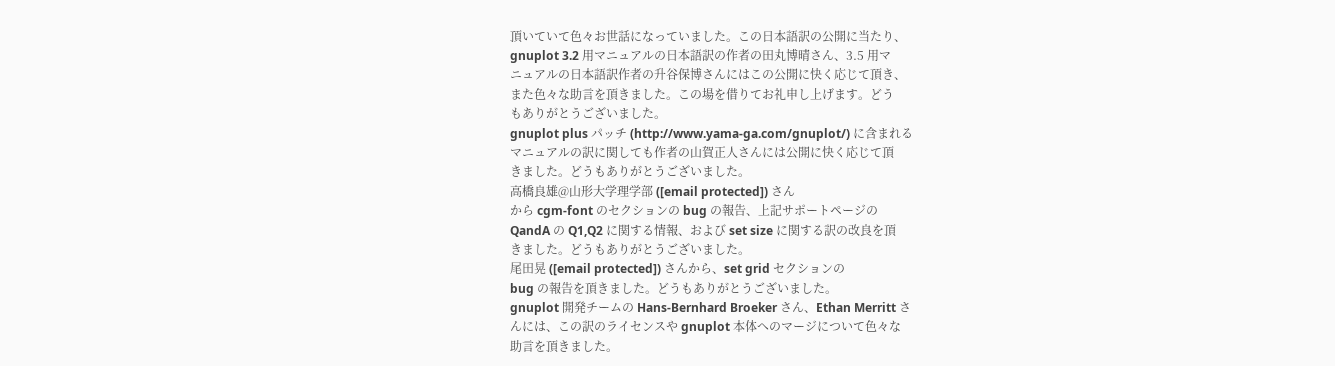頂いていて色々お世話になっていました。この日本語訳の公開に当たり、
gnuplot 3.2 用マニュアルの日本語訳の作者の田丸博晴さん、3.5 用マ
ニュアルの日本語訳作者の升谷保博さんにはこの公開に快く応じて頂き、
また色々な助言を頂きました。この場を借りてお礼申し上げます。どう
もありがとうございました。
gnuplot plus パッチ (http://www.yama-ga.com/gnuplot/) に含まれる
マニュアルの訳に関しても作者の山賀正人さんには公開に快く応じて頂
きました。どうもありがとうございました。
高橋良雄@山形大学理学部 ([email protected]) さん
から cgm-font のセクションの bug の報告、上記サポートページの
QandA の Q1,Q2 に関する情報、および set size に関する訳の改良を頂
きました。どうもありがとうございました。
尾田晃 ([email protected]) さんから、set grid セクションの
bug の報告を頂きました。どうもありがとうございました。
gnuplot 開発チームの Hans-Bernhard Broeker さん、Ethan Merritt さ
んには、この訳のライセンスや gnuplot 本体へのマージについて色々な
助言を頂きました。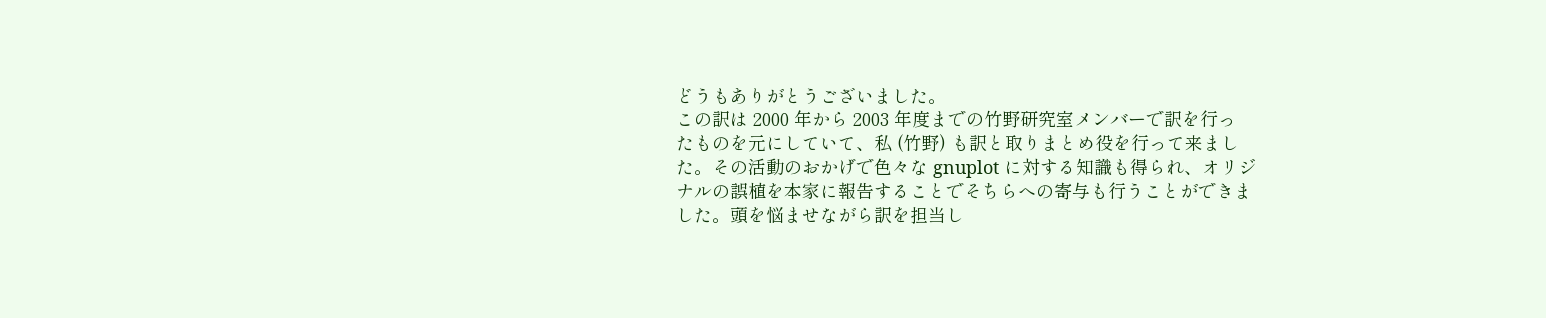どうもありがとうございました。
この訳は 2000 年から 2003 年度までの竹野研究室メンバーで訳を行っ
たものを元にしていて、私 (竹野) も訳と取りまとめ役を行って来まし
た。その活動のおかげで色々な gnuplot に対する知識も得られ、オリジ
ナルの誤植を本家に報告することでそちらへの寄与も行うことができま
した。頭を悩ませながら訳を担当し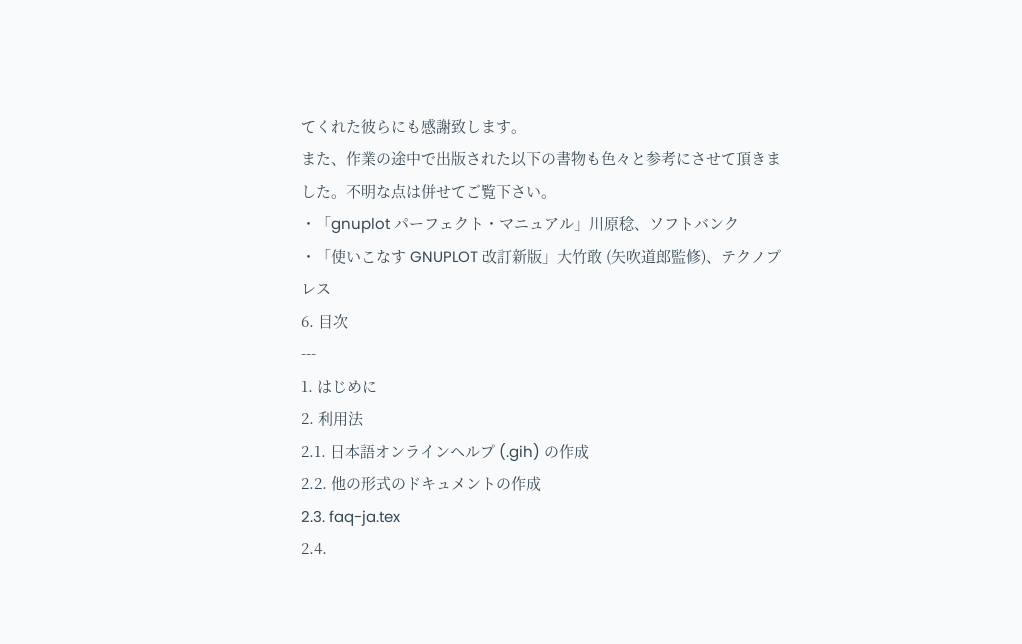てくれた彼らにも感謝致します。
また、作業の途中で出版された以下の書物も色々と参考にさせて頂きま
した。不明な点は併せてご覧下さい。
・「gnuplot パーフェクト・マニュアル」川原稔、ソフトバンク
・「使いこなす GNUPLOT 改訂新版」大竹敢 (矢吹道郎監修)、テクノプ
レス
6. 目次
---
1. はじめに
2. 利用法
2.1. 日本語オンラインヘルプ (.gih) の作成
2.2. 他の形式のドキュメントの作成
2.3. faq-ja.tex
2.4.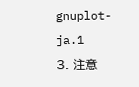gnuplot-ja.1
3. 注意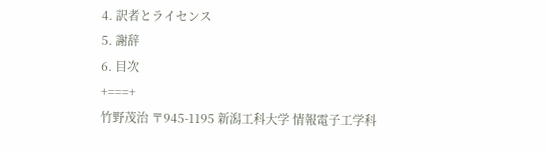4. 訳者とライセンス
5. 謝辞
6. 目次
+===+
竹野茂治 〒945-1195 新潟工科大学 情報電子工学科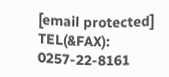[email protected] TEL(&FAX): 0257-22-8161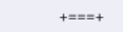+===+